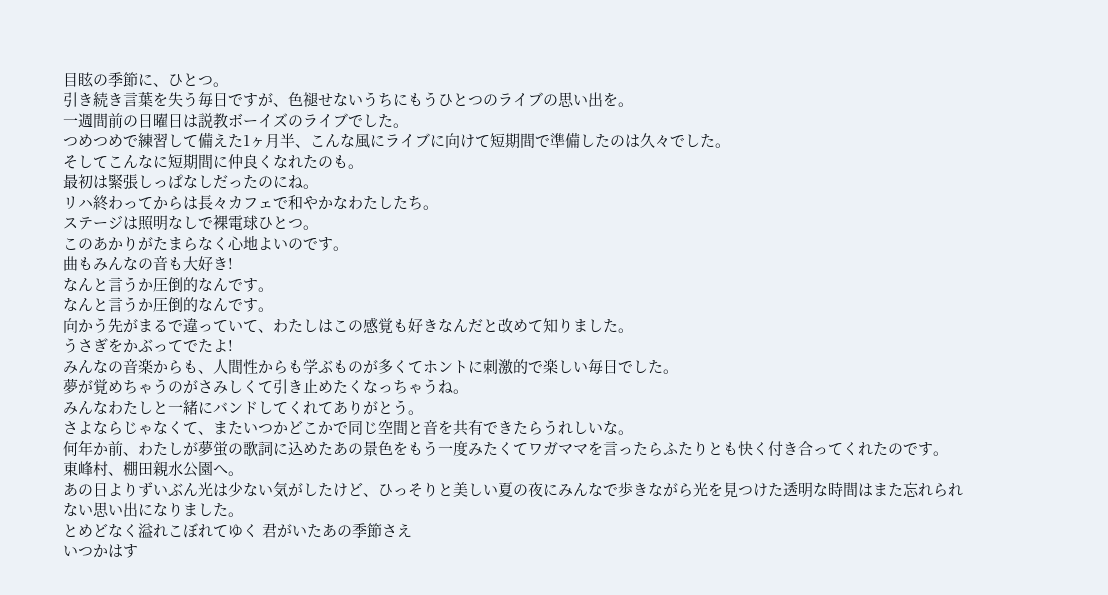目眩の季節に、ひとつ。
引き続き言葉を失う毎日ですが、色褪せないうちにもうひとつのライブの思い出を。
一週間前の日曜日は説教ボーイズのライブでした。
つめつめで練習して備えた1ヶ月半、こんな風にライブに向けて短期間で準備したのは久々でした。
そしてこんなに短期間に仲良くなれたのも。
最初は緊張しっぱなしだったのにね。
リハ終わってからは長々カフェで和やかなわたしたち。
ステージは照明なしで裸電球ひとつ。
このあかりがたまらなく心地よいのです。
曲もみんなの音も大好き!
なんと言うか圧倒的なんです。
なんと言うか圧倒的なんです。
向かう先がまるで違っていて、わたしはこの感覚も好きなんだと改めて知りました。
うさぎをかぶってでたよ!
みんなの音楽からも、人間性からも学ぶものが多くてホントに刺激的で楽しい毎日でした。
夢が覚めちゃうのがさみしくて引き止めたくなっちゃうね。
みんなわたしと一緒にバンドしてくれてありがとう。
さよならじゃなくて、またいつかどこかで同じ空間と音を共有できたらうれしいな。
何年か前、わたしが夢蛍の歌詞に込めたあの景色をもう一度みたくてワガママを言ったらふたりとも快く付き合ってくれたのです。
東峰村、棚田親水公園へ。
あの日よりずいぶん光は少ない気がしたけど、ひっそりと美しい夏の夜にみんなで歩きながら光を見つけた透明な時間はまた忘れられない思い出になりました。
とめどなく溢れこぼれてゆく 君がいたあの季節さえ
いつかはす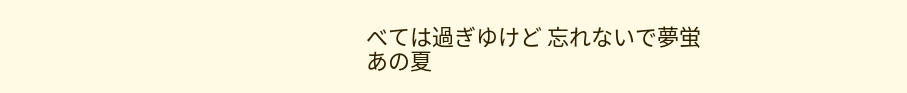べては過ぎゆけど 忘れないで夢蛍
あの夏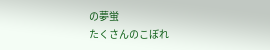の夢蛍
たくさんのこぼれ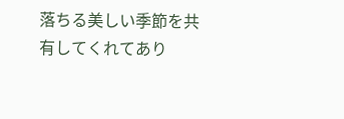落ちる美しい季節を共有してくれてあり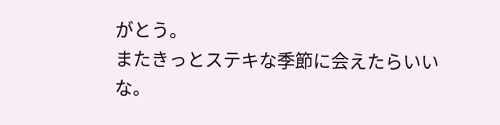がとう。
またきっとステキな季節に会えたらいいな。